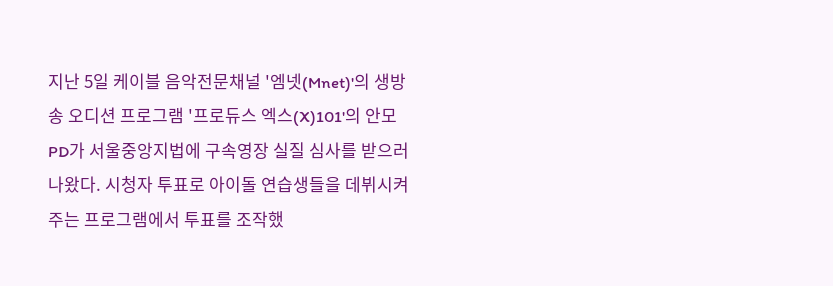지난 5일 케이블 음악전문채널 '엠넷(Mnet)'의 생방송 오디션 프로그램 '프로듀스 엑스(X)101'의 안모 PD가 서울중앙지법에 구속영장 실질 심사를 받으러 나왔다. 시청자 투표로 아이돌 연습생들을 데뷔시켜 주는 프로그램에서 투표를 조작했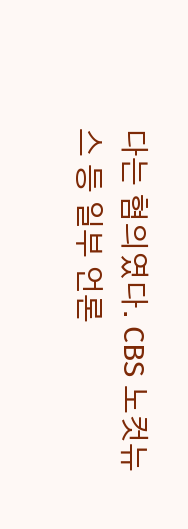다는 혐의였다. CBS 노컷뉴스 등 일부 언론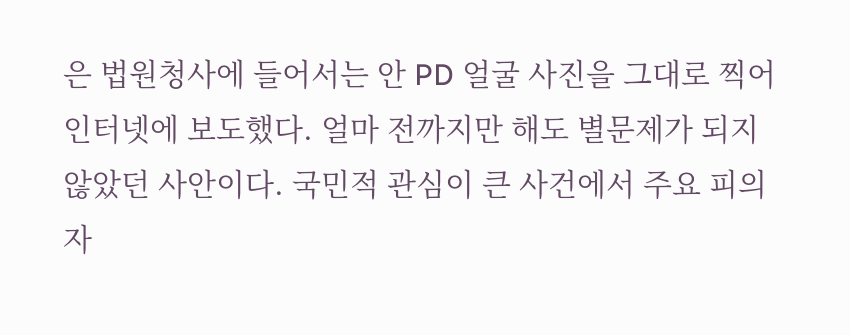은 법원청사에 들어서는 안 PD 얼굴 사진을 그대로 찍어 인터넷에 보도했다. 얼마 전까지만 해도 별문제가 되지 않았던 사안이다. 국민적 관심이 큰 사건에서 주요 피의자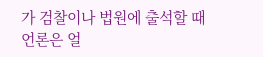가 검찰이나 법원에 출석할 때 언론은 얼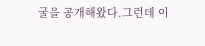굴을 공개해왔다.그런데 이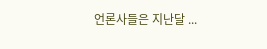언론사들은 지난달 ...